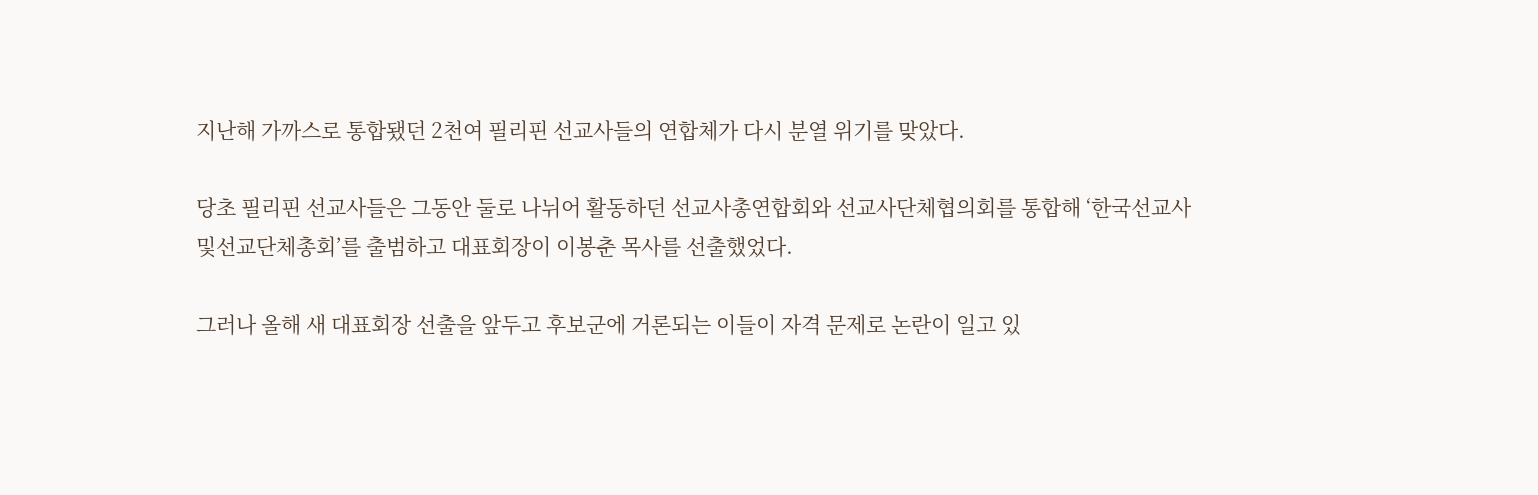지난해 가까스로 통합됐던 2천여 필리핀 선교사들의 연합체가 다시 분열 위기를 맞았다.

당초 필리핀 선교사들은 그동안 둘로 나뉘어 활동하던 선교사총연합회와 선교사단체협의회를 통합해 ‘한국선교사및선교단체총회’를 출범하고 대표회장이 이봉춘 목사를 선출했었다.

그러나 올해 새 대표회장 선출을 앞두고 후보군에 거론되는 이들이 자격 문제로 논란이 일고 있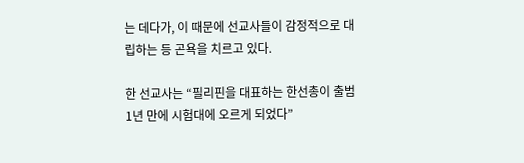는 데다가, 이 때문에 선교사들이 감정적으로 대립하는 등 곤욕을 치르고 있다.

한 선교사는 “필리핀을 대표하는 한선총이 출범 1년 만에 시험대에 오르게 되었다”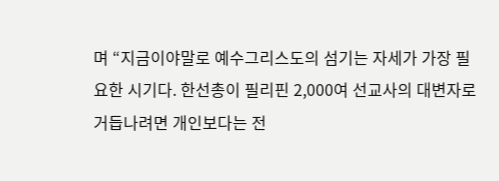며 “지금이야말로 예수그리스도의 섬기는 자세가 가장 필요한 시기다. 한선총이 필리핀 2,000여 선교사의 대변자로 거듭나려면 개인보다는 전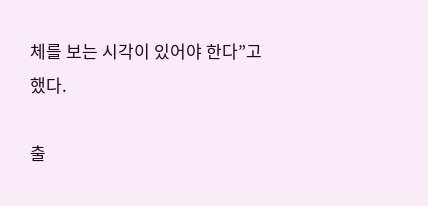체를 보는 시각이 있어야 한다”고 했다.

출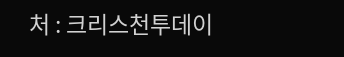처 : 크리스천투데이